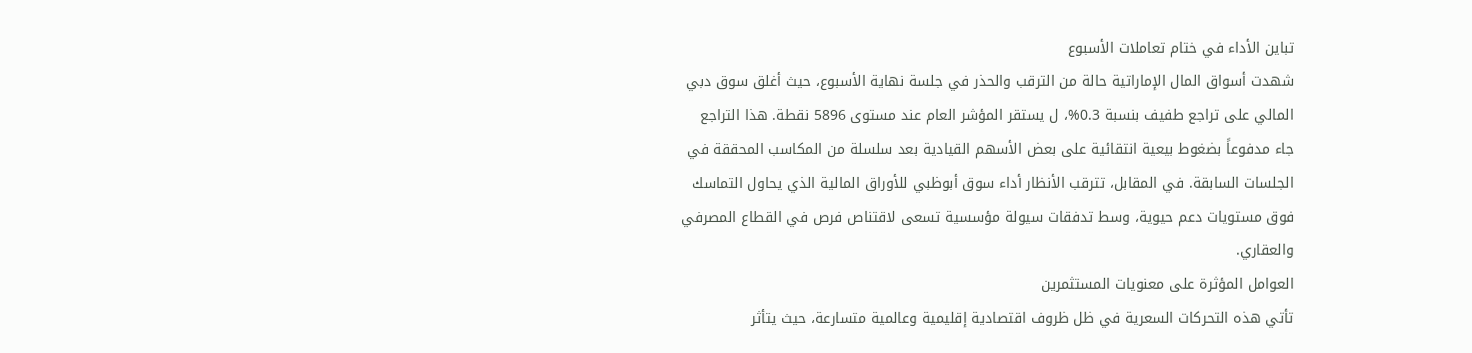تباين الأداء في ختام تعاملات الأسبوع
شهدت أسواق المال الإماراتية حالة من الترقب والحذر في جلسة نهاية الأسبوع، حيث أغلق سوق دبي المالي على تراجع طفيف بنسبة 0.3%، ل يستقر المؤشر العام عند مستوى 5896 نقطة. هذا التراجع جاء مدفوعاً بضغوط بيعية انتقائية على بعض الأسهم القيادية بعد سلسلة من المكاسب المحققة في الجلسات السابقة. في المقابل، تترقب الأنظار أداء سوق أبوظبي للأوراق المالية الذي يحاول التماسك فوق مستويات دعم حيوية، وسط تدفقات سيولة مؤسسية تسعى لاقتناص فرص في القطاع المصرفي والعقاري.
العوامل المؤثرة على معنويات المستثمرين
تأتي هذه التحركات السعرية في ظل ظروف اقتصادية إقليمية وعالمية متسارعة، حيث يتأثر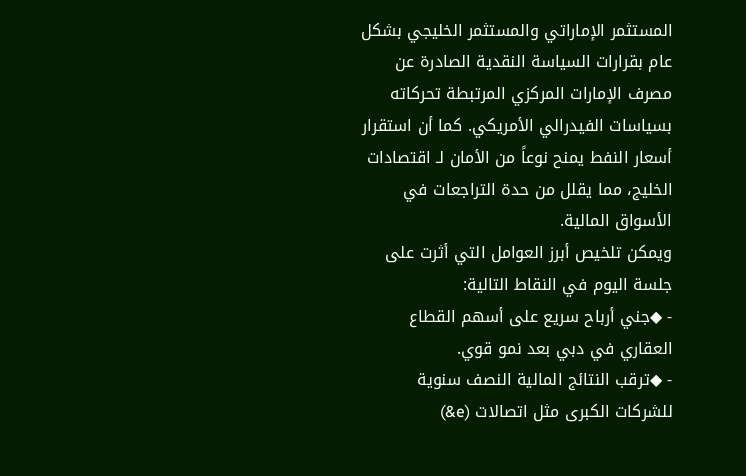المستثمر الإماراتي والمستثمر الخليجي بشكل عام بقرارات السياسة النقدية الصادرة عن مصرف الإمارات المركزي المرتبطة تحركاته بسياسات الفيدرالي الأمريكي. كما أن استقرار أسعار النفط يمنح نوعاً من الأمان لـ اقتصادات الخليج، مما يقلل من حدة التراجعات في الأسواق المالية.
ويمكن تلخيص أبرز العوامل التي أثرت على جلسة اليوم في النقاط التالية:
- ◆جني أرباح سريع على أسهم القطاع العقاري في دبي بعد نمو قوي.
- ◆ترقب النتائج المالية النصف سنوية للشركات الكبرى مثل اتصالات (e&)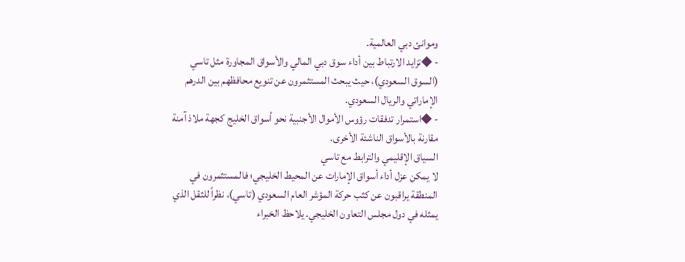وموانئ دبي العالمية.
- ◆تزايد الارتباط بين أداء سوق دبي المالي والأسواق المجاورة مثل تاسي (السوق السعودي)، حيث يبحث المستثمرون عن تنويع محافظهم بين الدرهم الإماراتي والريال السعودي.
- ◆استمرار تدفقات رؤوس الأموال الأجنبية نحو أسواق الخليج كجهة ملاذ آمنة مقارنة بالأسواق الناشئة الأخرى.
السياق الإقليمي والترابط مع تاسي
لا يمكن عزل أداء أسواق الإمارات عن المحيط الخليجي؛ فالمستثمرون في المنطقة يراقبون عن كثب حركة المؤشر العام السعودي (تاسي)، نظراً للثقل الذي يمثله في دول مجلس التعاون الخليجي. يلاحظ الخبراء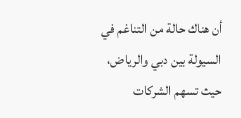أن هناك حالة من التناغم في السيولة بين دبي والرياض، حيث تسهم الشركات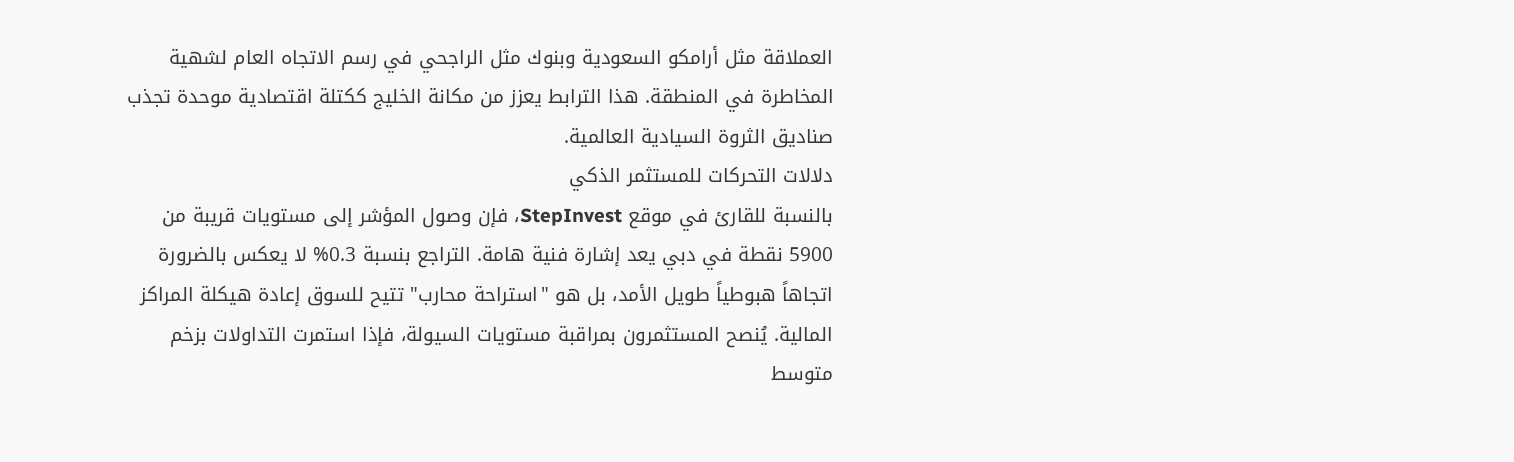العملاقة مثل أرامكو السعودية وبنوك مثل الراجحي في رسم الاتجاه العام لشهية المخاطرة في المنطقة. هذا الترابط يعزز من مكانة الخليج ككتلة اقتصادية موحدة تجذب صناديق الثروة السيادية العالمية.
دلالات التحركات للمستثمر الذكي
بالنسبة للقارئ في موقع StepInvest، فإن وصول المؤشر إلى مستويات قريبة من 5900 نقطة في دبي يعد إشارة فنية هامة. التراجع بنسبة 0.3% لا يعكس بالضرورة اتجاهاً هبوطياً طويل الأمد، بل هو "استراحة محارب" تتيح للسوق إعادة هيكلة المراكز المالية. يُنصح المستثمرون بمراقبة مستويات السيولة، فإذا استمرت التداولات بزخم متوسط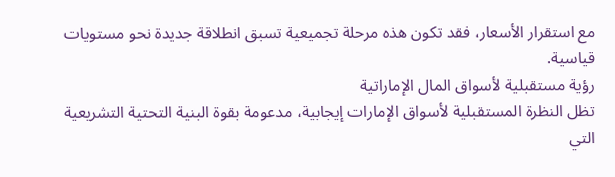مع استقرار الأسعار، فقد تكون هذه مرحلة تجميعية تسبق انطلاقة جديدة نحو مستويات قياسية.
رؤية مستقبلية لأسواق المال الإماراتية
تظل النظرة المستقبلية لأسواق الإمارات إيجابية، مدعومة بقوة البنية التحتية التشريعية التي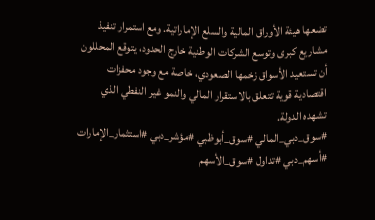تضعها هيئة الأوراق المالية والسلع الإماراتية. ومع استمرار تنفيذ مشاريع كبرى وتوسع الشركات الوطنية خارج الحدود، يتوقع المحللون أن تستعيد الأسواق زخمها الصعودي، خاصة مع وجود محفزات اقتصادية قوية تتعلق بالاستقرار المالي والنمو غير النفطي الذي تشهده الدولة.
#سوق_دبي_المالي #سوق_أبوظبي #مؤشر_دبي #استثمار_الإمارات #أسهم_دبي #تداول #سوق_الأسهم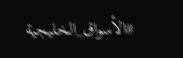#الأسواق_الخليجية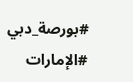#بورصة_دبي #الإمارات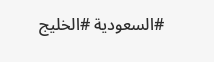#السعودية #الخليج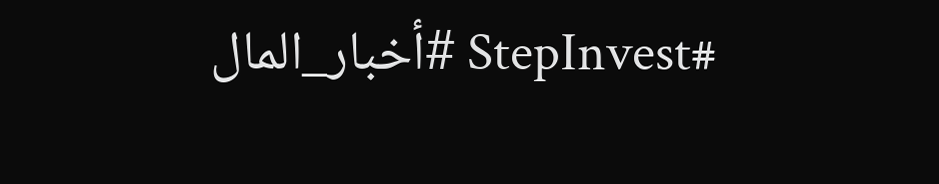#StepInvest #أخبار_المال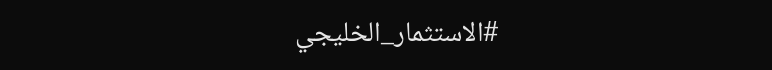#الاستثمار_الخليجي